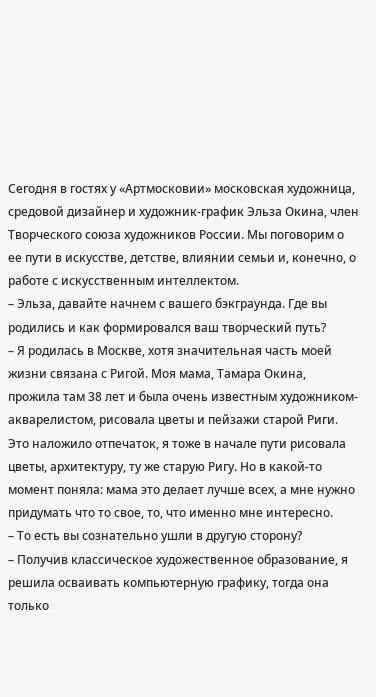Сегодня в гостях у «Артмосковии» московская художница, средовой дизайнер и художник-график Эльза Окина, член Творческого союза художников России. Мы поговорим о ее пути в искусстве, детстве, влиянии семьи и, конечно, о работе с искусственным интеллектом.
– Эльза, давайте начнем с вашего бэкграунда. Где вы родились и как формировался ваш творческий путь?
– Я родилась в Москве, хотя значительная часть моей жизни связана с Ригой. Моя мама, Тамара Окина, прожила там 38 лет и была очень известным художником-акварелистом, рисовала цветы и пейзажи старой Риги. Это наложило отпечаток, я тоже в начале пути рисовала цветы, архитектуру, ту же старую Ригу. Но в какой-то момент поняла: мама это делает лучше всех, а мне нужно придумать что то свое, то, что именно мне интересно.
– То есть вы сознательно ушли в другую сторону?
– Получив классическое художественное образование, я решила осваивать компьютерную графику, тогда она только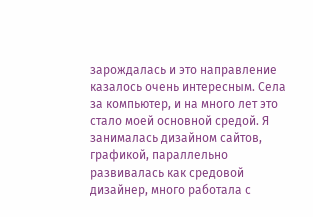зарождалась и это направление казалось очень интересным. Села за компьютер, и на много лет это стало моей основной средой. Я занималась дизайном сайтов, графикой, параллельно развивалась как средовой дизайнер, много работала с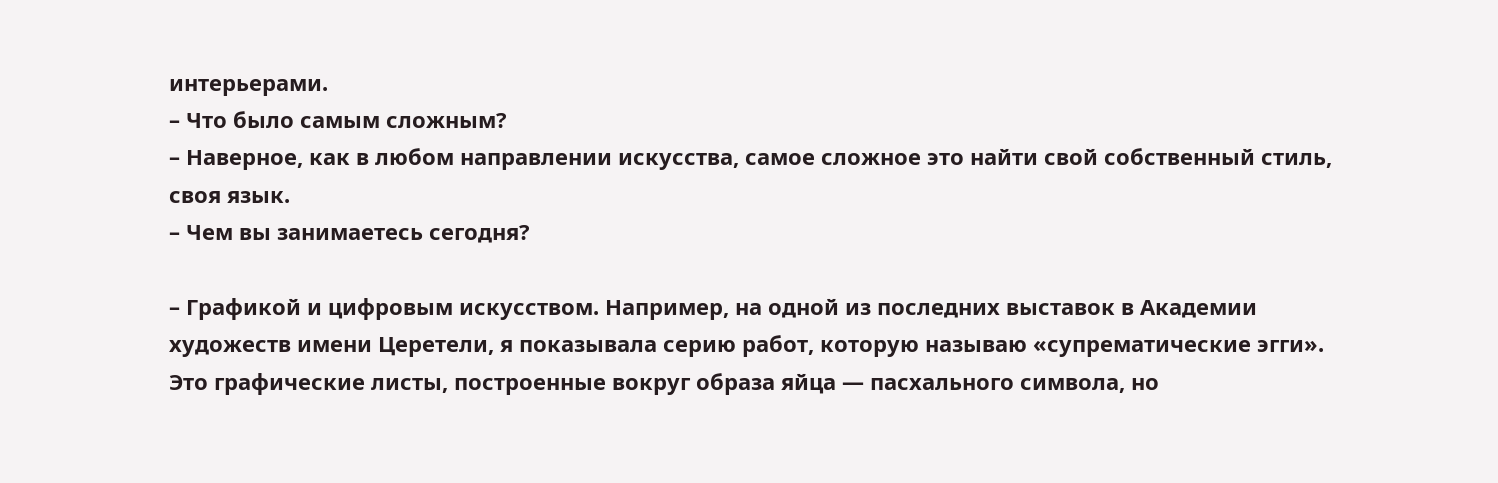интерьерами.
– Что было самым сложным?
– Наверное, как в любом направлении искусства, самое сложное это найти свой собственный стиль, своя язык.
– Чем вы занимаетесь сегодня?

– Графикой и цифровым искусством. Например, на одной из последних выставок в Академии художеств имени Церетели, я показывала серию работ, которую называю «супрематические эгги». Это графические листы, построенные вокруг образа яйца — пасхального символа, но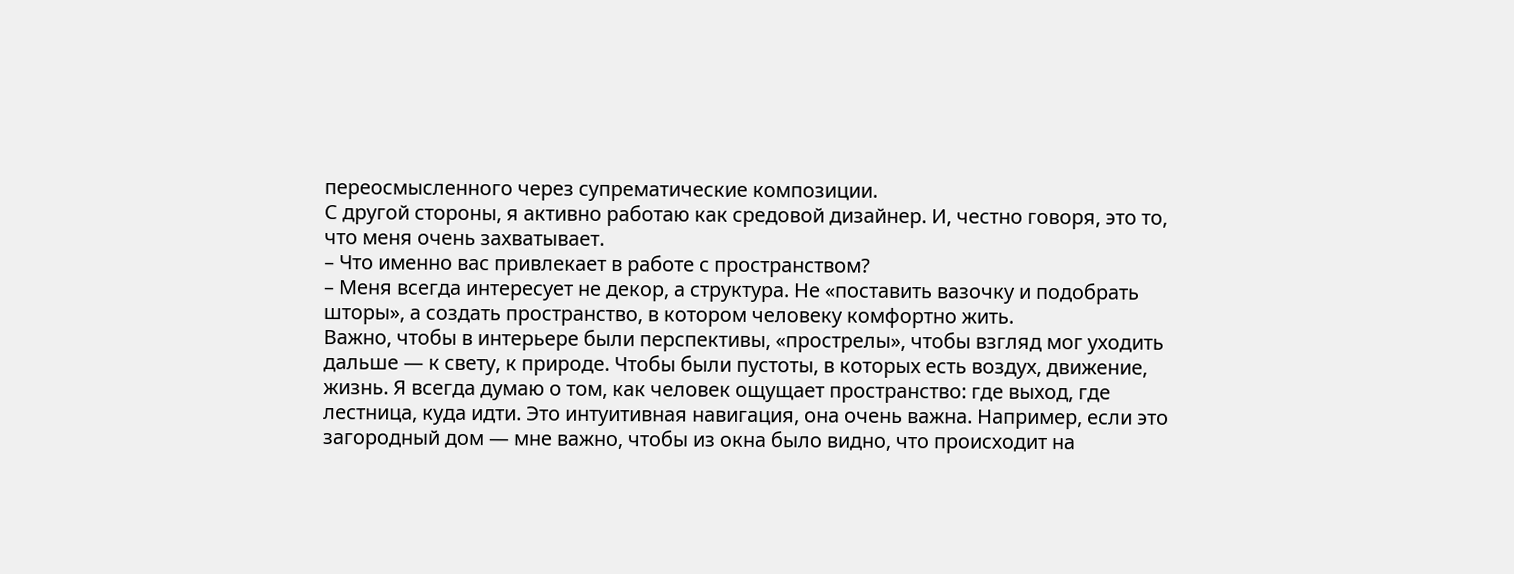переосмысленного через супрематические композиции.
С другой стороны, я активно работаю как средовой дизайнер. И, честно говоря, это то, что меня очень захватывает.
– Что именно вас привлекает в работе с пространством?
– Меня всегда интересует не декор, а структура. Не «поставить вазочку и подобрать шторы», а создать пространство, в котором человеку комфортно жить.
Важно, чтобы в интерьере были перспективы, «прострелы», чтобы взгляд мог уходить дальше — к свету, к природе. Чтобы были пустоты, в которых есть воздух, движение, жизнь. Я всегда думаю о том, как человек ощущает пространство: где выход, где лестница, куда идти. Это интуитивная навигация, она очень важна. Например, если это загородный дом — мне важно, чтобы из окна было видно, что происходит на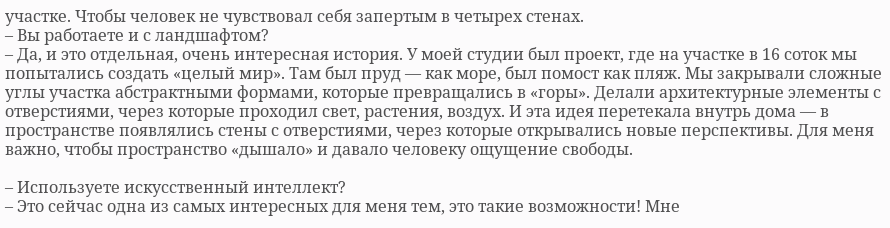участке. Чтобы человек не чувствовал себя запертым в четырех стенах.
– Вы работаете и с ландшафтом?
– Да, и это отдельная, очень интересная история. У моей студии был проект, где на участке в 16 соток мы попытались создать «целый мир». Там был пруд — как море, был помост как пляж. Мы закрывали сложные углы участка абстрактными формами, которые превращались в «горы». Делали архитектурные элементы с отверстиями, через которые проходил свет, растения, воздух. И эта идея перетекала внутрь дома — в пространстве появлялись стены с отверстиями, через которые открывались новые перспективы. Для меня важно, чтобы пространство «дышало» и давало человеку ощущение свободы.

– Используете искусственный интеллект?
– Это сейчас одна из самых интересных для меня тем, это такие возможности! Мне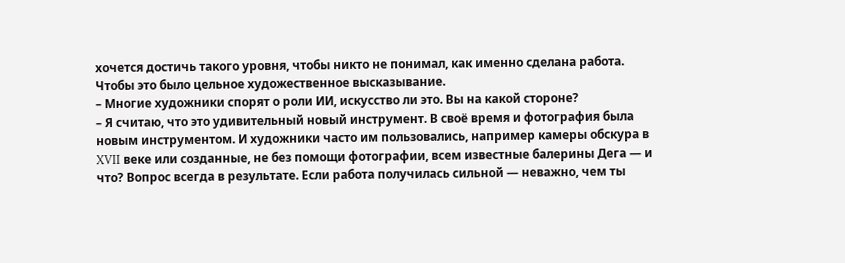хочется достичь такого уровня, чтобы никто не понимал, как именно сделана работа. Чтобы это было цельное художественное высказывание.
– Многие художники спорят о роли ИИ, искусство ли это. Вы на какой стороне?
– Я считаю, что это удивительный новый инструмент. В своё время и фотография была новым инструментом. И художники часто им пользовались, например камеры обскура в XVII веке или созданные, не без помощи фотографии, всем известные балерины Дега — и что? Вопрос всегда в результате. Если работа получилась сильной — неважно, чем ты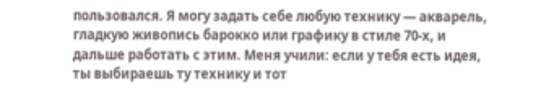пользовался. Я могу задать себе любую технику — акварель, гладкую живопись барокко или графику в стиле 70-х, и дальше работать с этим. Меня учили: если у тебя есть идея, ты выбираешь ту технику и тот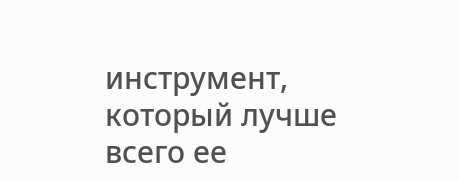инструмент, который лучше всего ее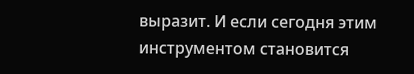выразит. И если сегодня этим инструментом становится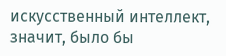искусственный интеллект, значит, было бы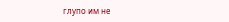глупо им не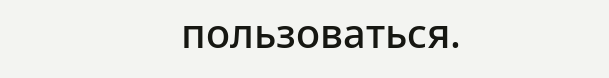пользоваться.